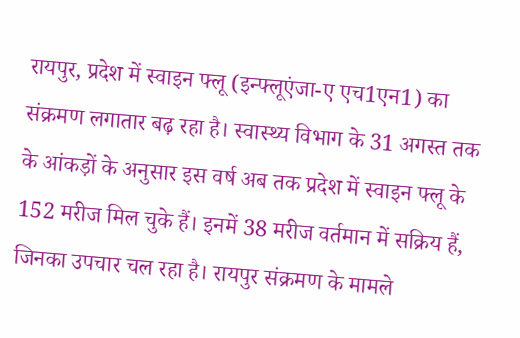रायपुर, प्रदेश में स्वाइन फ्लू (इन्फ्लूएंजा-ए एच1एन1) का संक्रमण लगातार बढ़ रहा है। स्वास्थ्य विभाग के 31 अगस्त तक के आंकड़ों के अनुसार इस वर्ष अब तक प्रदेश में स्वाइन फ्लू के 152 मरीज मिल चुके हैं। इनमें 38 मरीज वर्तमान में सक्रिय हैं, जिनका उपचार चल रहा है। रायपुर संक्रमण के मामले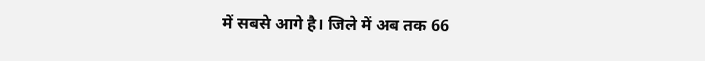में सबसे आगे है। जिले में अब तक 66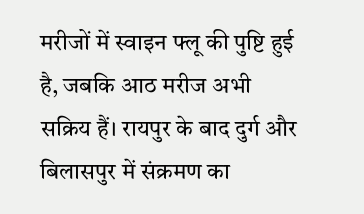मरीजों में स्वाइन फ्लू की पुष्टि हुई है, जबकि आठ मरीज अभी सक्रिय हैं। रायपुर के बाद दुर्ग और बिलासपुर में संक्रमण का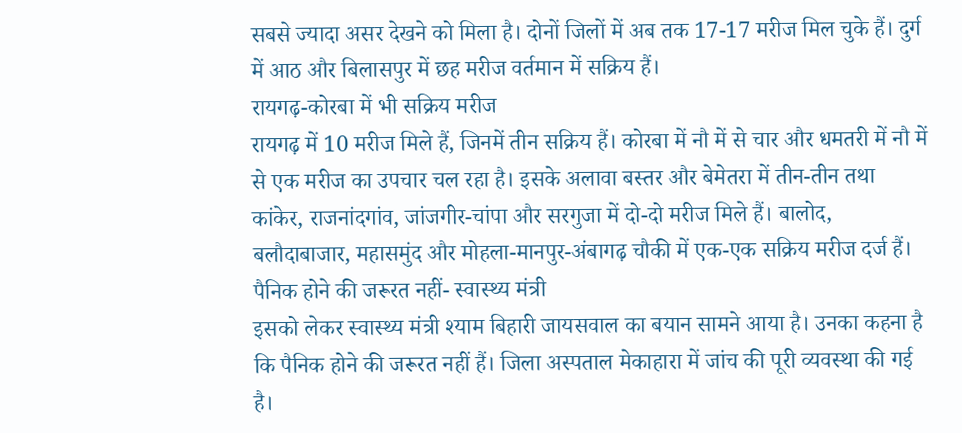सबसे ज्यादा असर देखने को मिला है। दोनों जिलों में अब तक 17-17 मरीज मिल चुके हैं। दुर्ग में आठ और बिलासपुर में छह मरीज वर्तमान में सक्रिय हैं।
रायगढ़-कोरबा में भी सक्रिय मरीज
रायगढ़ में 10 मरीज मिले हैं, जिनमें तीन सक्रिय हैं। कोरबा में नौ में से चार और धमतरी में नौ में से एक मरीज का उपचार चल रहा है। इसके अलावा बस्तर और बेमेतरा में तीन-तीन तथा कांकेर, राजनांदगांव, जांजगीर-चांपा और सरगुजा में दो-दो मरीज मिले हैं। बालोद, बलौदाबाजार, महासमुंद और मोहला-मानपुर-अंबागढ़ चौकी में एक-एक सक्रिय मरीज दर्ज हैं।
पैनिक होने की जरूरत नहीं- स्वास्थ्य मंत्री
इसको लेकर स्वास्थ्य मंत्री श्याम बिहारी जायसवाल का बयान सामने आया है। उनका कहना है कि पैनिक होने की जरूरत नहीं हैं। जिला अस्पताल मेकाहारा में जांच की पूरी व्यवस्था की गई है।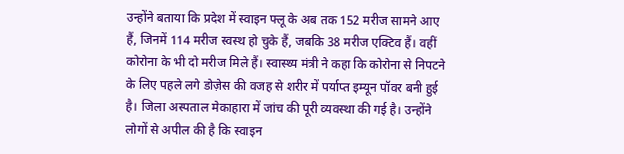उन्होंने बताया कि प्रदेश में स्वाइन फ्लू के अब तक 152 मरीज सामने आए हैं, जिनमें 114 मरीज स्वस्थ हो चुके हैं, जबकि 38 मरीज एक्टिव हैं। वहीं कोरोना के भी दो मरीज मिले हैं। स्वास्थ्य मंत्री ने कहा कि कोरोना से निपटने के लिए पहले लगे डोज़ेस की वजह से शरीर में पर्याप्त इम्यून पॉवर बनी हुई है। जिला अस्पताल मेकाहारा में जांच की पूरी व्यवस्था की गई है। उन्होंने लोगों से अपील की है कि स्वाइन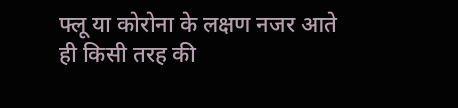फ्लू या कोरोना के लक्षण नजर आते ही किसी तरह की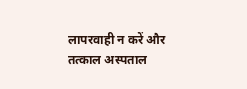लापरवाही न करें और तत्काल अस्पताल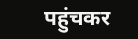पहुंचकर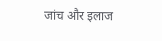जांच और इलाज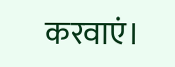करवाएं।